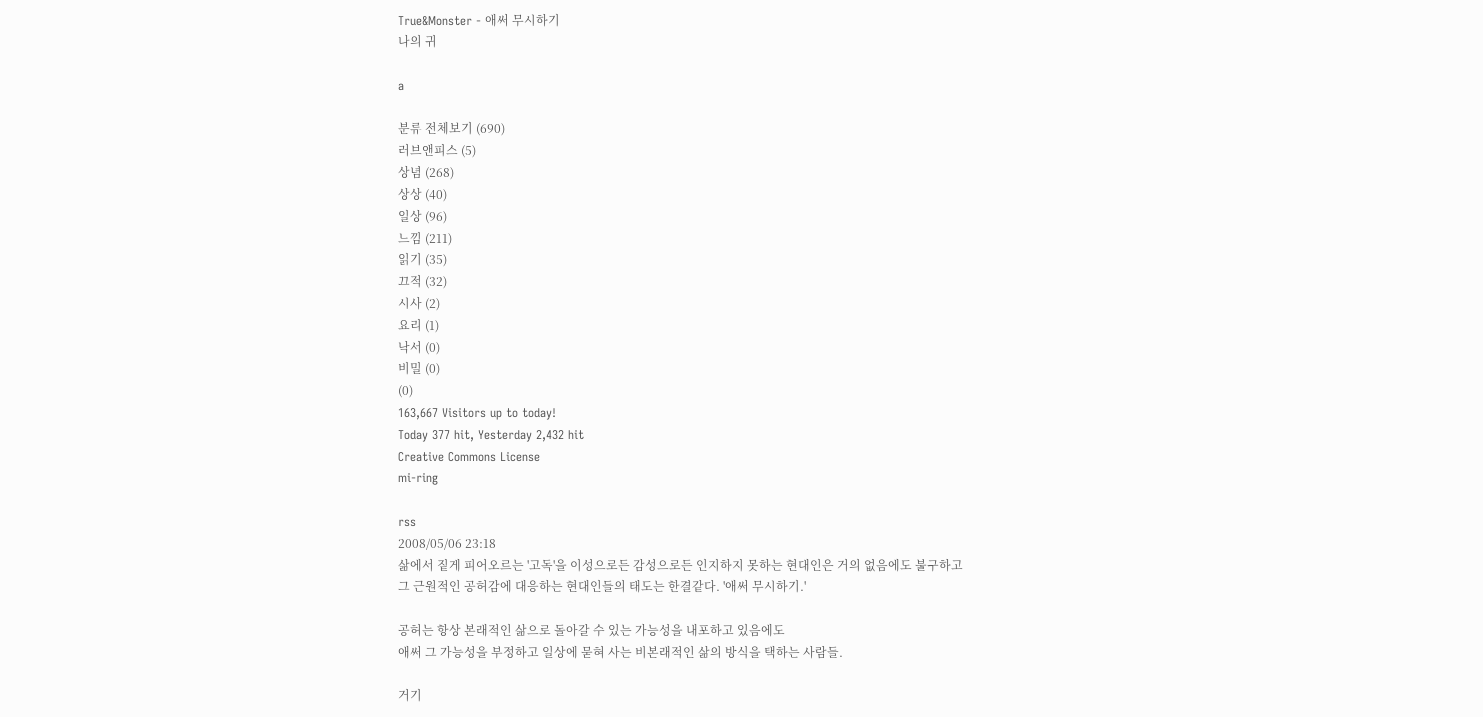True&Monster - 애써 무시하기
나의 귀

a

분류 전체보기 (690)
러브앤피스 (5)
상념 (268)
상상 (40)
일상 (96)
느낌 (211)
읽기 (35)
끄적 (32)
시사 (2)
요리 (1)
낙서 (0)
비밀 (0)
(0)
163,667 Visitors up to today!
Today 377 hit, Yesterday 2,432 hit
Creative Commons License
mi-ring

rss
2008/05/06 23:18
삶에서 짙게 피어오르는 '고독'을 이성으로든 감성으로든 인지하지 못하는 현대인은 거의 없음에도 불구하고
그 근원적인 공허감에 대응하는 현대인들의 태도는 한결같다. '애써 무시하기.'

공허는 항상 본래적인 삶으로 돌아갈 수 있는 가능성을 내포하고 있음에도
애써 그 가능성을 부정하고 일상에 묻혀 사는 비본래적인 삶의 방식을 택하는 사람들.

거기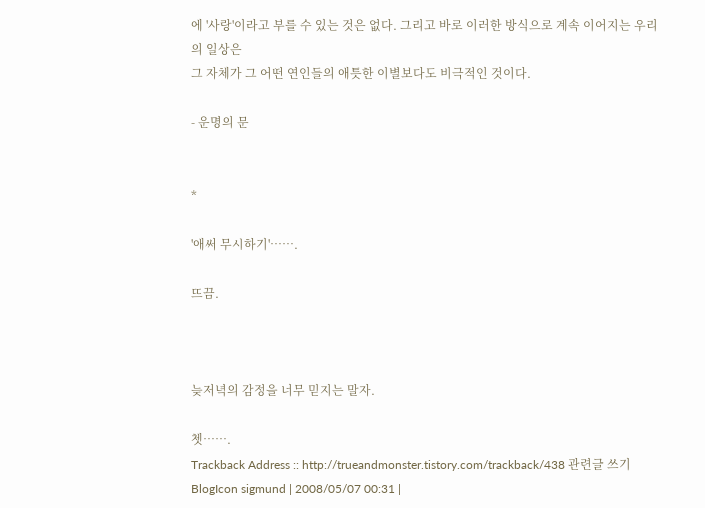에 '사랑'이라고 부를 수 있는 것은 없다. 그리고 바로 이러한 방식으로 계속 이어지는 우리의 일상은
그 자체가 그 어떤 연인들의 애틋한 이별보다도 비극적인 것이다.

- 운명의 문


*

'애써 무시하기'…….

뜨끔.



늦저녁의 감정을 너무 믿지는 말자.

쳇…….
Trackback Address :: http://trueandmonster.tistory.com/trackback/438 관련글 쓰기
BlogIcon sigmund | 2008/05/07 00:31 |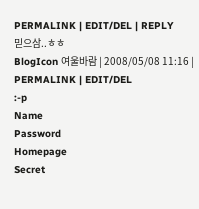PERMALINK | EDIT/DEL | REPLY
믿으삼..ㅎㅎ
BlogIcon 여울바람 | 2008/05/08 11:16 | PERMALINK | EDIT/DEL
:-p
Name
Password
Homepage
Secret